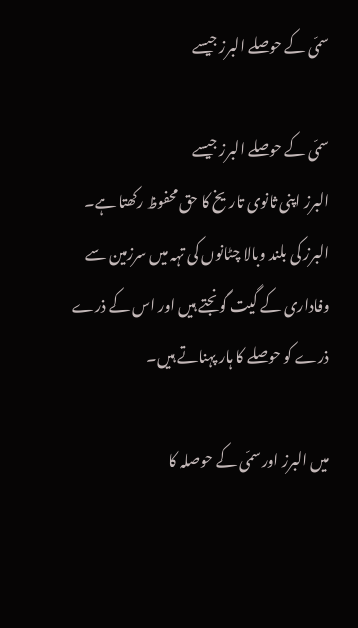سمّی کے حوصلے البرز جیسے

سمّی کے حوصلے البرز جیسے
البرز اپنی ثانوی تاریخ کا حق محفوظ رکھتا ہے۔ البرز کی بلند وبالا چٹانوں کی تہہ میں سرزمین سے وفاداری کے گیت گونجتے ہیں اور اس کے ذرے ذرے کو حوصلے کا ہار پہناتے ہیں۔

میں البرز اور سمّی کے حوصلہ کا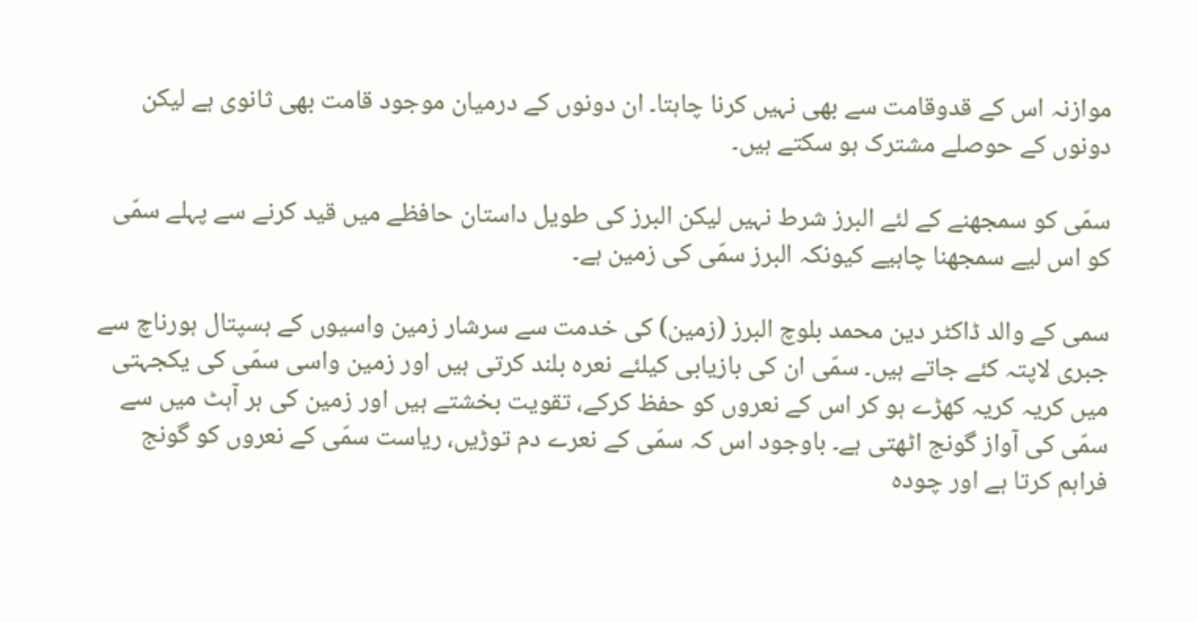موازنہ اس کے قدوقامت سے بھی نہیں کرنا چاہتا۔ ان دونوں کے درمیان موجود قامت بھی ثانوی ہے لیکن دونوں کے حوصلے مشترک ہو سکتے ہیں۔

سمّی کو سمجھنے کے لئے البرز شرط نہیں لیکن البرز کی طویل داستان حافظے میں قید کرنے سے پہلے سمّی کو اس لیے سمجھنا چاہیے کیونکہ البرز سمّی کی زمین ہے۔

سمی کے والد ڈاکٹر دین محمد بلوچ البرز (زمین) کی خدمت سے سرشار زمین واسیوں کے ہسپتال ہورناچ سے جبری لاپتہ کئے جاتے ہیں۔ سمّی ان کی بازیابی کیلئے نعرہ بلند کرتی ہیں اور زمین واسی سمّی کی یکجہتی میں کریہ کریہ کھڑے ہو کر اس کے نعروں کو حفظ کرکے، تقویت بخشتے ہیں اور زمین کی ہر آہٹ میں سے سمّی کی آواز گونج اٹھتی ہے۔ باوجود اس کہ سمّی کے نعرے دم توڑیں، ریاست سمّی کے نعروں کو گونج فراہم کرتا ہے اور چودہ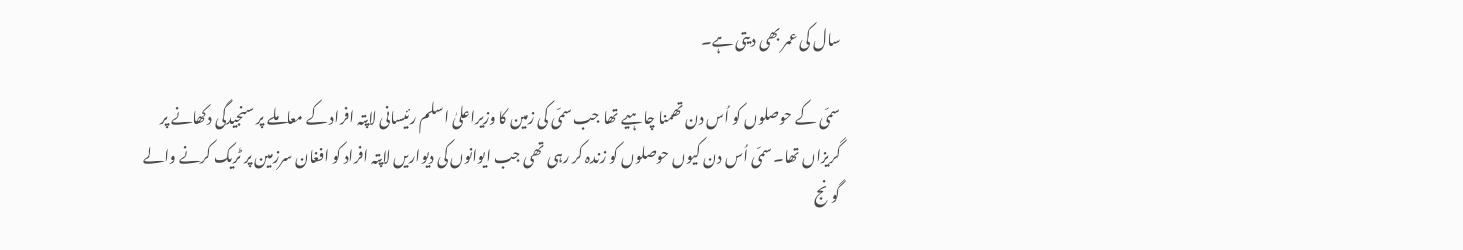سال کی عمر بھی دیتی ہے۔

سمّی کے حوصلوں کو اُس دن تھمنا چاہیے تھا جب سمّی کی زمین کا وزیراعلیٰ اسلم رئیسانی لاپتہ افراد کے معاملے پر سنجیدگی دکھانے پر گریزاں تھا۔ سمّی اُس دن کیوں حوصلوں کو زندہ کر رہی تھی جب ایوانوں کی دیواریں لاپتہ افراد کو افغان سرزمین پر ٹریک کرنے والے گونج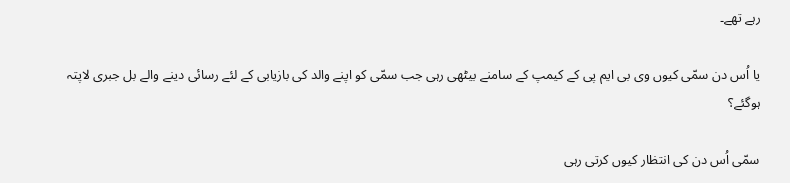رہے تھے۔

یا اُس دن سمّی کیوں وی بی ایم پی کے کیمپ کے سامنے بیٹھی رہی جب سمّی کو اپنے والد کی بازیابی کے لئے رسائی دینے والے بل جبری لاپتہ ہوگئے؟

سمّی اُس دن کی انتظار کیوں کرتی رہی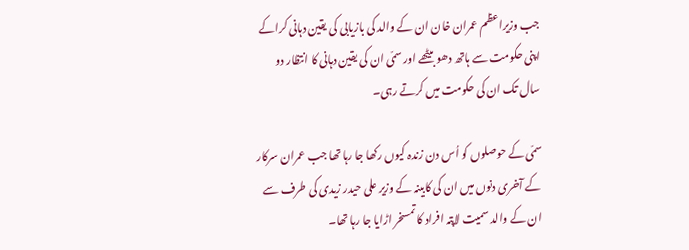جب وزیراعظم عمران خان ان کے والد کی بازیابی کی یقین دہانی کراکے اپنی حکومت سے ہاتھ دھو بیٹھے اور سمّی ان کی یقین دہانی کا انتظار دو سال تک ان کی حکومت میں کرتے رہی۔

سمّی کے حوصلوں کو اُس دن زندہ کیوں رکھا جا رہا تھا جب عمران سرکار کے آخری دنوں میں ان کی کابینہ کے وزیر علی حیدر زیدی کی طرف سے ان کے والد سمیت لاپتہ افراد کا تمسخر اڑایا جا رہا تھا۔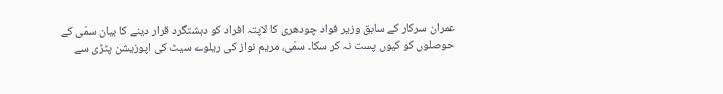عمران سرکار کے سابق وزیر فواد چودھری کا لاپتہ افراد کو دہشتگرد قرار دینے کا بیان سمّی کے حوصلوں کو کیوں پست نہ کر سکا۔ سمّی، مریم نواز کی ریلوے سیٹ کی اپوزیشن پٹڑی سے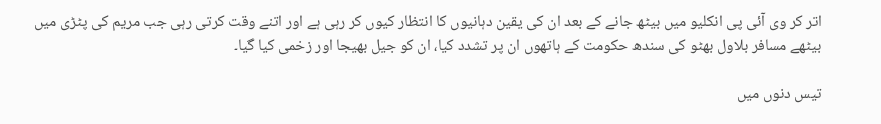اتر کر وی آئی پی انکلیو میں بیٹھ جانے کے بعد ان کی یقین دہانیوں کا انتظار کیوں کر رہی ہے اور اتنے وقت کرتی رہی جب مریم کی پٹڑی میں بیٹھے مسافر بلاول بھٹو کی سندھ حکومت کے ہاتھوں ان پر تشدد کیا، ان کو جیل بھیجا اور زخمی کیا گیا۔

تیس دنوں میں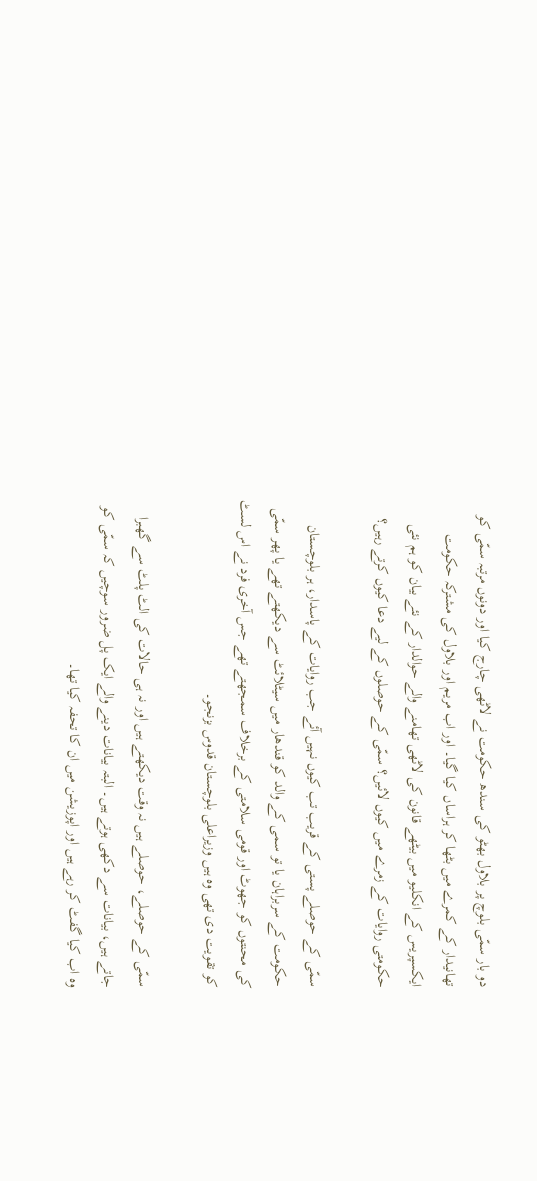دو بار سمّی بلوچ پر بلاول بھٹو کی سندھ حکومت نے لاٹھی چارج کیا اور دونوں مرتبہ سمّی کو تھانیدار کے کمرے میں بٹھا کر ہراساں کیا گیا۔ اور اب مریم اور بلاول کی مشترکہ حکومت ایکسپریس کے انکلیو میں بیٹھے قانون کی لاٹھی تھامنے والے حوالدار کے نئے بیان کو ہم نئی حکومتی روایات کے زمرے میں کیوں لائیں؟ سمّی کے حوصلوں کے لیے دعا کیوں کرتے رہیں؟

سمّی کے حوصلے پستی کے قریب تب کیوں نہیں آئے جب روایات کے پاسدار، ہر بلوچستان حکومت کے سربراہان یا تو سمی کے والد کو قندھار میں سیٹلائٹ سے دیکھتے تھے یا پھر سمّی کی محنتوں کو جھوٹ اور قومی سلامتی کے برخلاف سمجھتے تھے جس آخری فرد نے اس لسٹ کو تقویت دی تھی وہ ہیں وزیراعلی بلوچستان قدوس بزنجو۔

سمّی کے حوصلے، حوصلے ہیں نہ وقت دیکھتے ہیں اور نہ ہی حالات کی الٹ پلٹ سے گھبرا جاتے ہیں، بیانات سے دکھی ہوتے ہیں۔ البتہ بیانات دینے والے ایک پل ضرور سوچیں کہ سمّی کو وہ اب کیا گفٹ کر رہے ہیں اور اپوزیشن میں ان کا تحفہ کیا تھا۔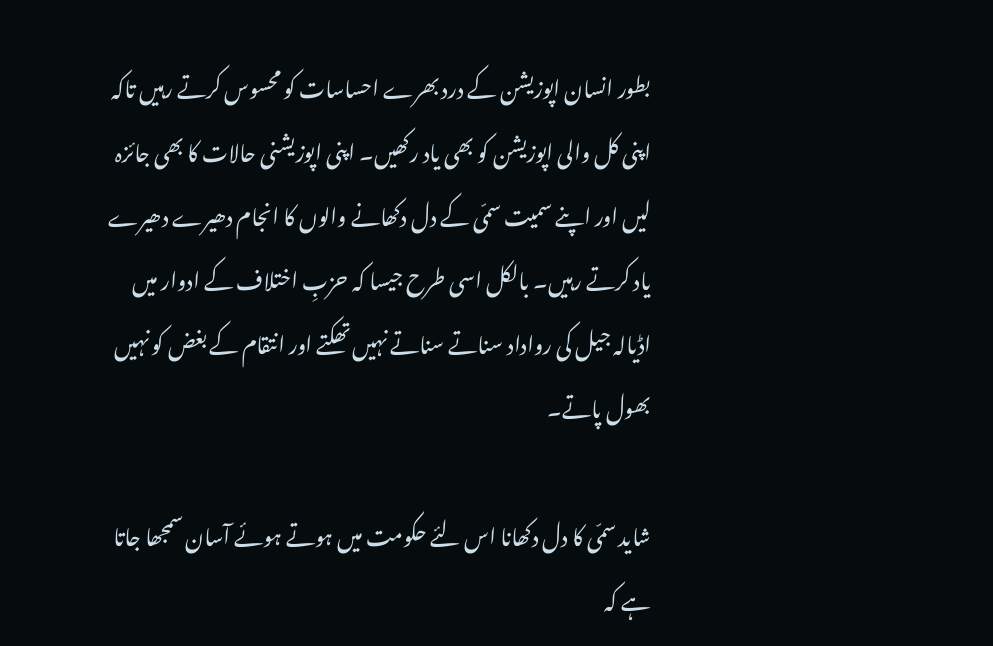بطور انسان اپوزیشن کے درد بھرے احساسات کو محسوس کرتے رہیں تاکہ اپنی کل والی اپوزیشن کو بھی یاد رکھیں۔ اپنی اپوزیشنی حالات کا بھی جائزہ لیں اور اپنے سمیت سمّی کے دل دکھانے والوں کا انجام دھیرے دھیرے یاد کرتے رہیں۔ بالکل اسی طرح جیسا کہ حزبِ اختلاف کے ادوار میں اڈیالہ جیل کی رواداد سناتے سناتے نہیں تھکتے اور انتقام کے بغض کو نہیں بھول پاتے۔

شاید سمّی کا دل دکھانا اس لئے حکومت میں ہوتے ہوئے آسان سمجھا جاتا ہے کہ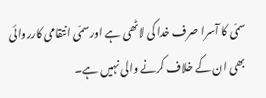سمّی کا آسرا صرف خدا کی لاٹھی ہے اور سمّی انتقامی کارروائی بھی ان کے خلاف کرنے والی نہیں ہے۔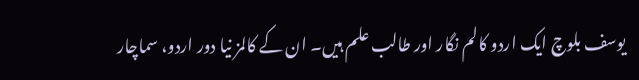یوسف بلوچ ایک اردو کالم نگار اور طالب علم ہیں۔ ان کے کالمز نیا دور اردو، سماچار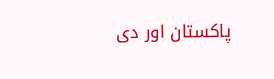پاکستان اور دی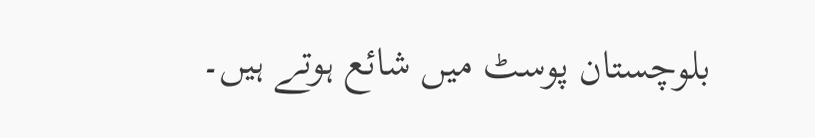بلوچستان پوسٹ میں شائع ہوتے ہیں۔